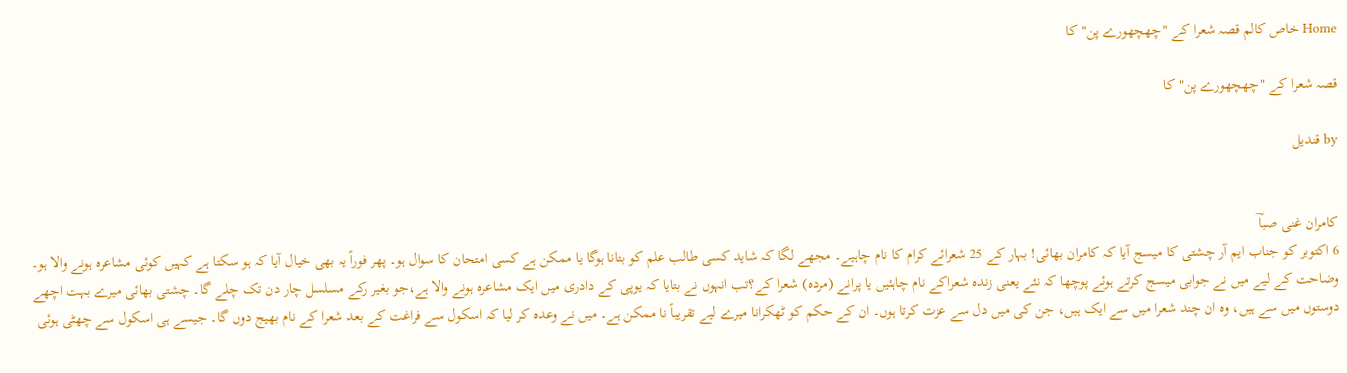Home خاص کالم قصہ شعرا کے "چھچھورے پن" کا

قصہ شعرا کے "چھچھورے پن" کا

by قندیل


کامران غنی صباؔ
6 اکتوبر کو جناب ایم آر چشتی کا میسج آیا کہ کامران بھائی! بہار کے 25 شعرائے کرام کا نام چاہیے۔ مجھے لگا کہ شاید کسی طالب علم کو بتانا ہوگا یا ممکن ہے کسی امتحان کا سوال ہو۔ پھر فوراً یہ بھی خیال آیا کہ ہو سکتا ہے کہیں کوئی مشاعرہ ہونے والا ہو۔ وضاحت کے لیے میں نے جوابی میسج کرتے ہوئے پوچھا کہ نئے یعنی زندہ شعراکے نام چاہئیں یا پرانے (مردہ) شعرا کے؟تب انہوں نے بتایا کہ یوپی کے دادری میں ایک مشاعرہ ہونے والا ہے،جو بغیر رکے مسلسل چار دن تک چلے گا۔ چشتی بھائی میرے بہت اچھے دوستوں میں سے ہیں، وہ ان چند شعرا میں سے ایک ہیں، جن کی میں دل سے عزت کرتا ہوں۔ ان کے حکم کو ٹھکرانا میرے لیے تقریباً نا ممکن ہے۔ میں نے وعدہ کر لیا کہ اسکول سے فراغت کے بعد شعرا کے نام بھیج دوں گا۔ جیسے ہی اسکول سے چھٹی ہوئی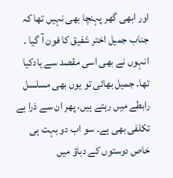اور ابھی گھر پہنچا بھی نہیں تھا کہ جناب جمیل اختر شفیق کا فون آ گیا ۔ انہوں نے بھی اسی مقصد سے یادکیا تھا۔ جمیل بھائی تو یوں بھی مسلسل رابطے میں رہتے ہیں، پھر ان سے ذرا بے تکلفی بھی ہے۔ سو اب دو بہت ہی خاص دوستوں کے دباؤ میں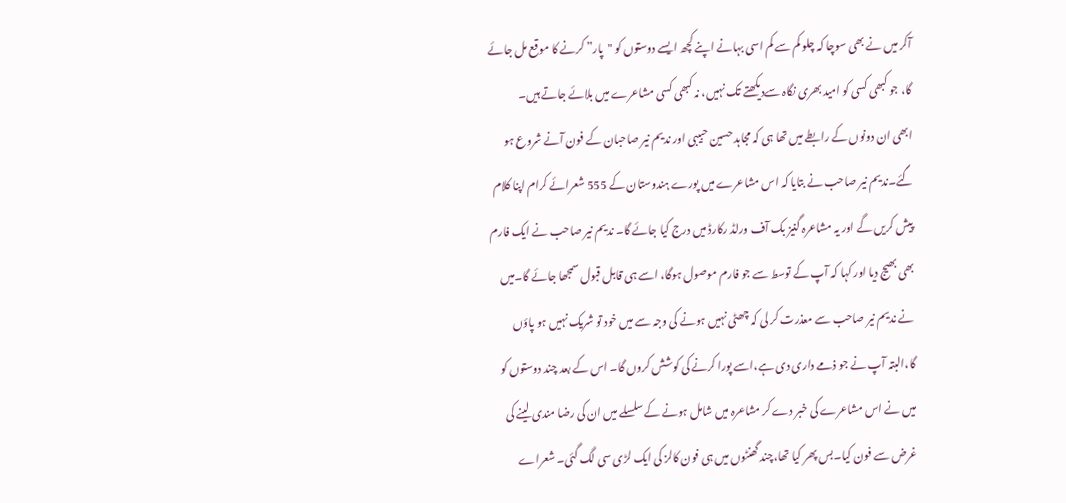آکر میں نے بھی سوچا کہ چلو کم سے کم اسی بہانے اپنے کچھ ایسے دوستوں کو "پار” کرنے کا موقع مل جائے گا، جو کبھی کسی کو امید بھری نگاہ سےدیکھتے تک نہیں، نہ کبھی کسی مشاعرے میں بلائے جاتے ہیں۔
ابھی ان دونوں کے رابطے میں تھا ہی کہ مجاہد حسین حبیبی اور ندیم نیر صاحبان کے فون آنے شروع ہو گئے۔ندیم نیر صاحب نے بتایا کہ اس مشاعرے میں پورے ہندوستان کے 555 شعرائے کرام اپنا کلام پیش کریں گے اور یہ مشاعرہ گنیز بک آف ورلڈ رکارڈ میں درج کیا جائے گا۔ ندیم نیر صاحب نے ایک فارم بھی بھیج دیا اور کہا کہ آپ کے توسط سے جو فارم موصول ہوگا، اسے ہی قابل قبول سمجھا جائے گا۔میں نے ندیم نیر صاحب سے معذرت کر لی کہ چھٹی نہیں ہونے کی وجہ سے میں خود تو شریک نہیں ہو پاؤں گا،البتہ آپ نے جو ذمے داری دی ہے،اسے پورا کرنے کی کوشش کروں گا۔ اس کے بعد چند دوستوں کو میں نے اس مشاعرے کی خبر دے کر مشاعرہ میں شامل ہونے کے سلسلے میں ان کی رضا مندی لینے کی غرض سے فون کیا۔بس پھر کیا تھا،چند گھنٹوں میں ہی فون کالز کی ایک لڑی سی لگ گئی۔ شعراے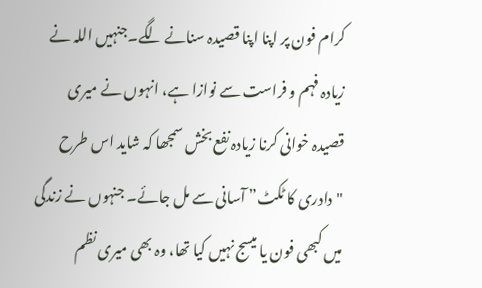کرام فون پر اپنا اپنا قصیدہ سنانے لگے۔جنہیں اللہ نے زیادہ فہم و فراست سے نوازا ہے، انہوں نے میری قصیدہ خوانی کرنا زیادہ نفع بخش سمجھا کہ شاید اس طرح "دادری کا ٹکٹ” آسانی سے مل جائے۔ جنہوں نے زندگی میں کبھی فون یا میسج نہیں کیا تھا، وہ بھی میری نظم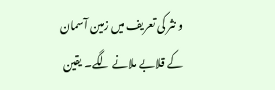و نثر کی تعریف میں زمین آسمان کے قلابے ملانے لگے۔ یقین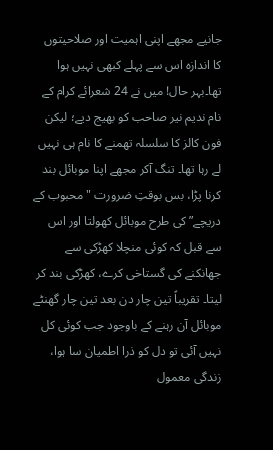جانیے مجھے اپنی اہمیت اور صلاحیتوں کا اندازہ اس سے پہلے کبھی نہیں ہوا تھا۔بہر حال! میں نے 24 شعرائے کرام کے نام ندیم نیر صاحب کو بھیج دیے؛ لیکن فون کالز کا سلسلہ تھمنے کا نام ہی نہیں لے رہا تھا۔ تنگ آکر مجھے اپنا موبائل بند کرنا پڑا، بس بوقتِ ضرورت "محبوب کے دریچے” کی طرح موبائل کھولتا اور اس سے قبل کہ کوئی منچلا کھڑکی سے جھانکنے کی گستاخی کرے، کھڑکی بند کر لیتا۔ تقریباً تین چار دن بعد تین چار گھنٹے موبائل آن رہنے کے باوجود جب کوئی کل نہیں آئی تو دل کو ذرا اطمیان سا ہوا، زندگی معمول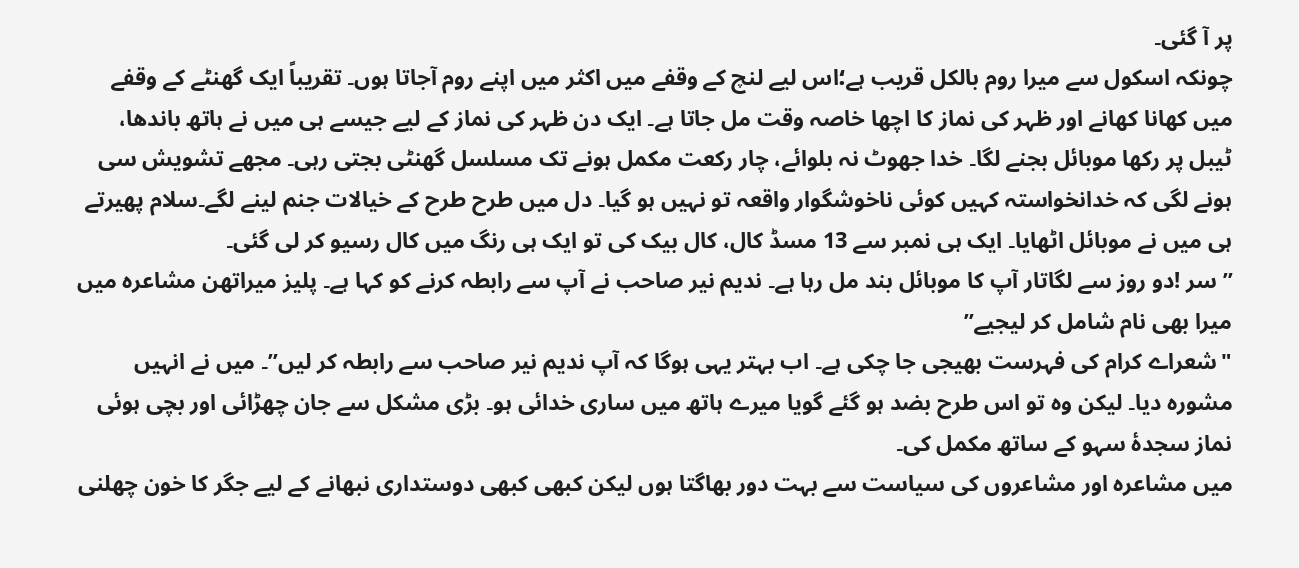پر آ گئی۔
چونکہ اسکول سے میرا روم بالکل قریب ہے؛اس لیے لنچ کے وقفے میں اکثر میں اپنے روم آجاتا ہوں۔ تقریباً ایک گھنٹے کے وقفے میں کھانا کھانے اور ظہر کی نماز کا اچھا خاصہ وقت مل جاتا ہے۔ ایک دن ظہر کی نماز کے لیے جیسے ہی میں نے ہاتھ باندھا، ٹیبل پر رکھا موبائل بجنے لگا۔ خدا جھوٹ نہ بلوائے، چار رکعت مکمل ہونے تک مسلسل گھنٹی بجتی رہی۔ مجھے تشویش سی ہونے لگی کہ خدانخواستہ کہیں کوئی ناخوشگوار واقعہ تو نہیں ہو گیا۔ دل میں طرح طرح کے خیالات جنم لینے لگے۔سلام پھیرتے ہی میں نے موبائل اٹھایا۔ ایک ہی نمبر سے 13 مسڈ کال، کال بیک کی تو ایک ہی رنگ میں کال رسیو کر لی گئی۔
” سر !دو روز سے لگاتار آپ کا موبائل بند مل رہا ہے۔ ندیم نیر صاحب نے آپ سے رابطہ کرنے کو کہا ہے۔ پلیز میراتھن مشاعرہ میں میرا بھی نام شامل کر لیجیے”
"شعراے کرام کی فہرست بھیجی جا چکی ہے۔ اب بہتر یہی ہوگا کہ آپ ندیم نیر صاحب سے رابطہ کر لیں”۔ میں نے انہیں مشورہ دیا۔ لیکن وہ تو اس طرح بضد ہو گئے گویا میرے ہاتھ میں ساری خدائی ہو۔ بڑی مشکل سے جان چھڑائی اور بچی ہوئی نماز سجدۂ سہو کے ساتھ مکمل کی۔
میں مشاعرہ اور مشاعروں کی سیاست سے بہت دور بھاگتا ہوں لیکن کبھی کبھی دوستداری نبھانے کے لیے جگر کا خون چھلنی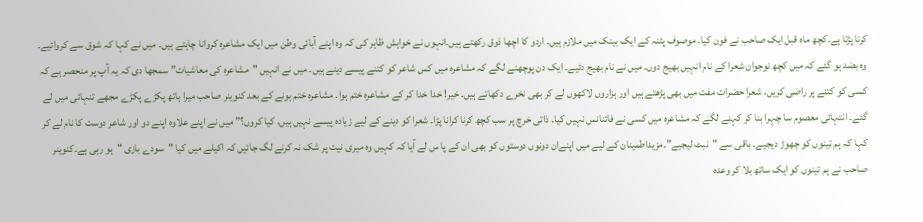کرنا پڑتا ہے۔کچھ ماہ قبل ایک صاحب نے فون کیا۔ موصوف پٹنہ کے ایک بینک میں ملازم ہیں۔ اردو کا اچھا ذوق رکھتے ہیں۔انہوں نے خواہش ظاہر کی کہ وہ اپنے آبائی وطن میں ایک مشاعرہ کروانا چاہتے ہیں۔ میں نے کہا کہ شوق سے کروائیے۔ وہ بضد ہو گئے کہ میں کچھ نوجوان شعرا کے نام انہیں بھیج دوں۔ میں نے نام بھیج دئیے۔ ایک دن پوچھنے لگے کہ مشاعرہ میں کس شاعر کو کتنے پیسے دینے ہیں۔ میں نے انہیں "مشاعرہ کی معاشیات” سمجھا دی کہ یہ آپ پر منحصر ہے کہ کسی کو کتنے پر راضی کریں، شعرا حضرات مفت میں بھی پڑھتے ہیں اور ہزاروں لاکھوں لے کر بھی نخرے دکھاتے ہیں۔ خیر! خدا خدا کر کے مشاعرہ ختم ہوا۔ مشاعرہ ختم ہونے کے بعد کنوینر صاحب میرا ہاتھ پکڑے پکڑے مجھے تنہائی میں لے گئے۔ انتہائی معصوم سا چہرا بنا کر کہنے لگے کہ مشاعرہ میں کسی نے فائنانس نہیں کیا۔ ذاتی خرچ پر سب کچھ کرنا کرانا پڑا۔ شعرا کو دینے کے لیے زیادہ پیسے نہیں ہیں، کیا کروں؟” میں نے اپنے علاوہ اپنے دو اور شاعر دوست کا نام لے کر کہا کہ ہم تینوں کو چھوڑ دیجیے۔ باقی سے "نبٹ لیجیے”۔مزیداطمینان کے لیے میں اپنےان دونوں دوستوں کو بھی ان کے پا س لے آیا کہ کہیں وہ میری نیت پر شک نہ کرنے لگ جائیں کہ اکیلے میں کیا "سودے بازی "ہو رہی ہے۔کنوینر صاحب نے ہم تینوں کو ایک ساتھ بلا کر وعدہ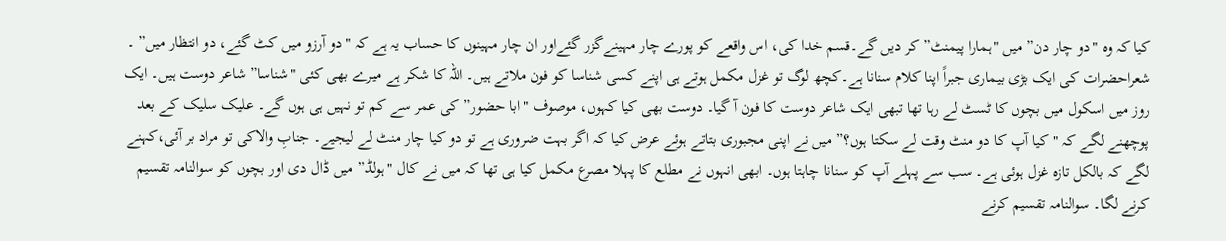کیا کہ وہ "دو چار دن” میں "ہمارا پیمنٹ” کر دیں گے۔قسم خدا کی، اس واقعے کو پورے چار مہینےگزر گئےاور ان چار مہینوں کا حساب یہ ہے کہ "دو آرزو میں کٹ گئے، دو انتظار میں” ۔
شعراحضرات کی ایک بڑی بیماری جبراً اپنا کلام سنانا ہے۔کچھ لوگ تو غزل مکمل ہوتے ہی اپنے کسی شناسا کو فون ملاتے ہیں۔ اللہ کا شکر ہے میرے بھی کئی "شناسا” شاعر دوست ہیں۔ ایک روز میں اسکول میں بچوں کا ٹسٹ لے رہا تھا تبھی ایک شاعر دوست کا فون آ گیا۔ دوست بھی کیا کہوں، موصوف "ابا حضور” کی عمر سے کم تو نہیں ہی ہوں گے۔ علیک سلیک کے بعد پوچھنے لگے کہ "کیا آپ کا دو منٹ وقت لے سکتا ہوں؟” میں نے اپنی مجبوری بتاتے ہوئے عرض کیا کہ اگر بہت ضروری ہے تو دو کیا چار منٹ لے لیجیے۔ جنابِ والاکی تو مراد بر آئی،کہنے لگے کہ بالکل تازہ غزل ہوئی ہے۔ سب سے پہلے آپ کو سنانا چاہتا ہوں۔ ابھی انہوں نے مطلع کا پہلا مصرع مکمل کیا ہی تھا کہ میں نے کال "ہولڈ” میں ڈال دی اور بچوں کو سوالنامہ تقسیم کرنے لگا۔ سوالنامہ تقسیم کرنے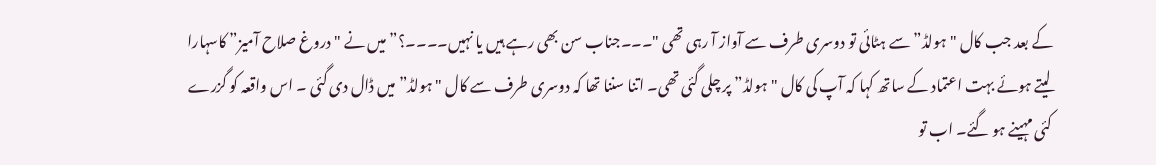کے بعد جب کال "ہولڈ” سے ہٹائی تو دوسری طرف سے آواز آ رہی تھی "۔۔۔جناب سن بھی رہے ہیں یا نہیں۔۔۔۔؟” میں نے "دروغ صلاح آمیز” کاسہارا لیتے ہوئے بہت اعتماد کے ساتھ کہا کہ آپ کی کال "ہولڈ” پر چلی گئی تھی۔ اتنا سننا تھا کہ دوسری طرف سے کال "ہولڈ” میں ڈال دی گئی ۔ اس واقعہ کو گزرے کئی مہینے ہو گئے۔ اب تو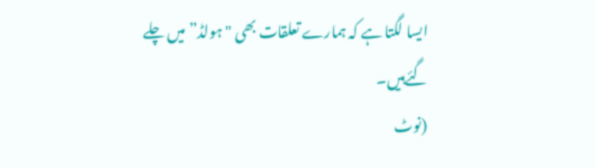ایسا لگتا ہے کہ ہمارے تعلقات بھی "ہولڈ” میں چلے گئےہیں۔
(نوٹ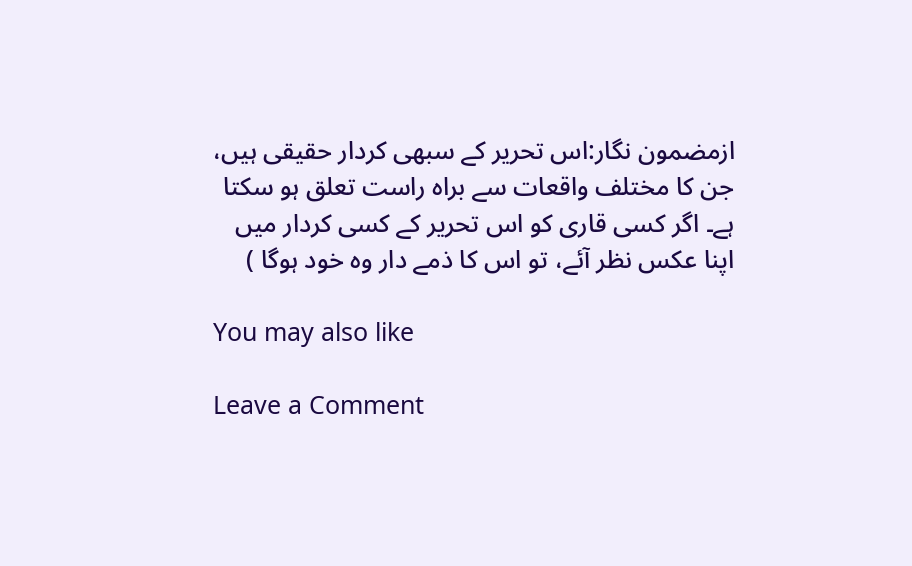ازمضمون نگار:اس تحریر کے سبھی کردار حقیقی ہیں، جن کا مختلف واقعات سے براہ راست تعلق ہو سکتا ہے۔ اگر کسی قاری کو اس تحریر کے کسی کردار میں اپنا عکس نظر آئے، تو اس کا ذمے دار وہ خود ہوگا )

You may also like

Leave a Comment